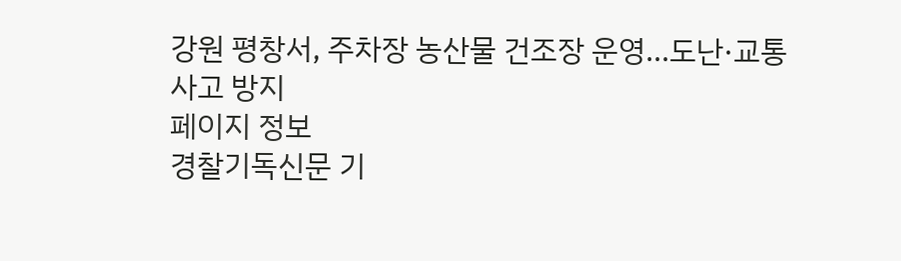강원 평창서, 주차장 농산물 건조장 운영…도난·교통사고 방지
페이지 정보
경찰기독신문 기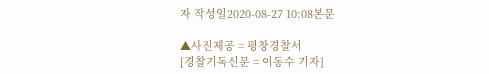자 작성일2020-08-27 10:08본문

▲사진제공 = 평창경찰서
[경찰기독신문 = 이동수 기자]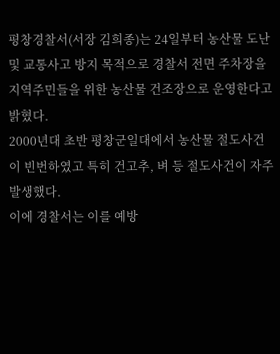평창경찰서(서장 김희종)는 24일부터 농산물 도난 및 교통사고 방지 목적으로 경찰서 전면 주차장을 지역주민들을 위한 농산물 건조장으로 운영한다고 밝혔다.
2000년대 초반 평창군일대에서 농산물 절도사건이 빈번하였고 특히 건고추, 벼 등 절도사건이 자주 발생했다.
이에 경찰서는 이를 예방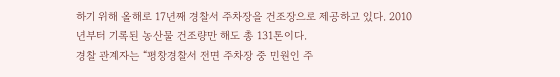하기 위해 올해로 17년째 경찰서 주차장을 건조장으로 제공하고 있다. 2010년부터 기록된 농산물 건조량만 해도 총 131톤이다.
경찰 관계자는 “평창경찰서 전면 주차장 중 민원인 주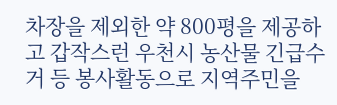차장을 제외한 약 800평을 제공하고 갑작스런 우천시 농산물 긴급수거 등 봉사활동으로 지역주민을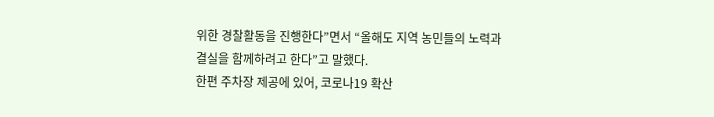위한 경찰활동을 진행한다”면서 “올해도 지역 농민들의 노력과 결실을 함께하려고 한다”고 말했다.
한편 주차장 제공에 있어, 코로나19 확산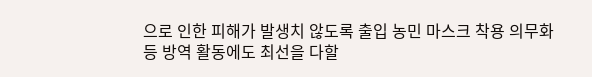으로 인한 피해가 발생치 않도록 출입 농민 마스크 착용 의무화 등 방역 활동에도 최선을 다할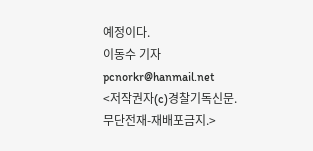예정이다.
이동수 기자 pcnorkr@hanmail.net
<저작권자(c)경찰기독신문. 무단전재-재배포금지.>